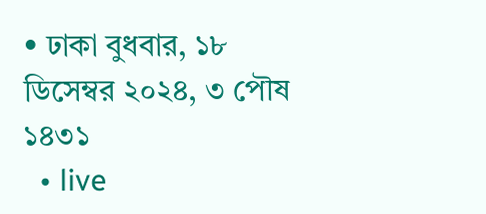• ঢাকা বুধবার, ১৮ ডিসেম্বর ২০২৪, ৩ পৌষ ১৪৩১
  • live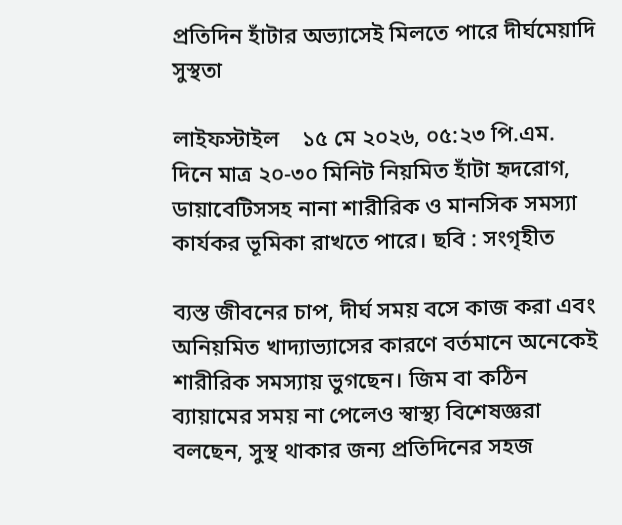প্রতিদিন হাঁটার অভ্যাসেই মিলতে পারে দীর্ঘমেয়াদি সুস্থতা

লাইফস্টাইল    ১৫ মে ২০২৬, ০৫:২৩ পি.এম.
দিনে মাত্র ২০-৩০ মিনিট নিয়মিত হাঁটা হৃদরোগ, ডায়াবেটিসসহ নানা শারীরিক ও মানসিক সমস্যা কার্যকর ভূমিকা রাখতে পারে। ছবি : সংগৃহীত

ব্যস্ত জীবনের চাপ, দীর্ঘ সময় বসে কাজ করা এবং অনিয়মিত খাদ্যাভ্যাসের কারণে বর্তমানে অনেকেই শারীরিক সমস্যায় ভুগছেন। জিম বা কঠিন ব্যায়ামের সময় না পেলেও স্বাস্থ্য বিশেষজ্ঞরা বলছেন, সুস্থ থাকার জন্য প্রতিদিনের সহজ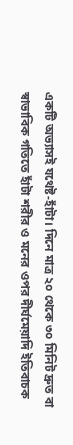একটি অভ্যাসই যথেষ্ট-হাঁটা। দিনে মাত্র ২০ থেকে ৩০ মিনিট দ্রুত বা স্বাভাবিক গতিতে হাঁটা শরীর ও মনের ওপর দীর্ঘমেয়াদি ইতিবাচক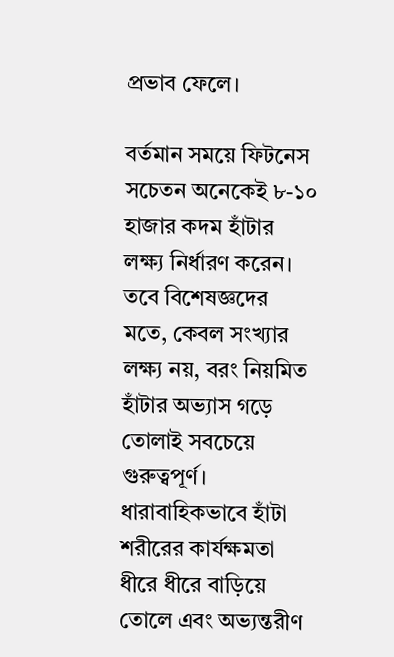প্রভাব ফেলে।

বর্তমান সময়ে ফিটনেস সচেতন অনেকেই ৮-১০ হাজার কদম হাঁটার লক্ষ্য নির্ধারণ করেন। তবে বিশেষজ্ঞদের মতে, কেবল সংখ্যার লক্ষ্য নয়, বরং নিয়মিত হাঁটার অভ্যাস গড়ে তোলাই সবচেয়ে গুরুত্বপূর্ণ। ধারাবাহিকভাবে হাঁটা শরীরের কার্যক্ষমতা ধীরে ধীরে বাড়িয়ে তোলে এবং অভ্যন্তরীণ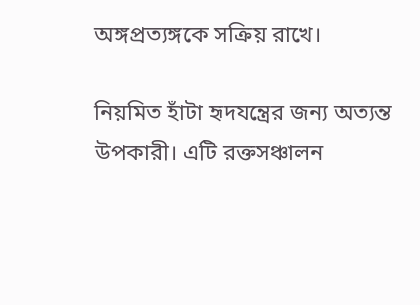অঙ্গপ্রত্যঙ্গকে সক্রিয় রাখে।

নিয়মিত হাঁটা হৃদযন্ত্রের জন্য অত্যন্ত উপকারী। এটি রক্তসঞ্চালন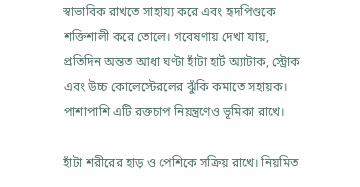স্বাভাবিক রাখতে সাহায্য করে এবং হৃদপিণ্ডকে শক্তিশালী করে তোলে। গবেষণায় দেখা যায়, প্রতিদিন অন্তত আধা ঘণ্টা হাঁটা হার্ট অ্যাটাক, স্ট্রোক এবং উচ্চ কোলেস্টেরলের ঝুঁকি কমাতে সহায়ক। পাশাপাশি এটি রক্তচাপ নিয়ন্ত্রণেও ভূমিকা রাখে।

হাঁটা শরীরের হাড় ও পেশিকে সক্রিয় রাখে। নিয়মিত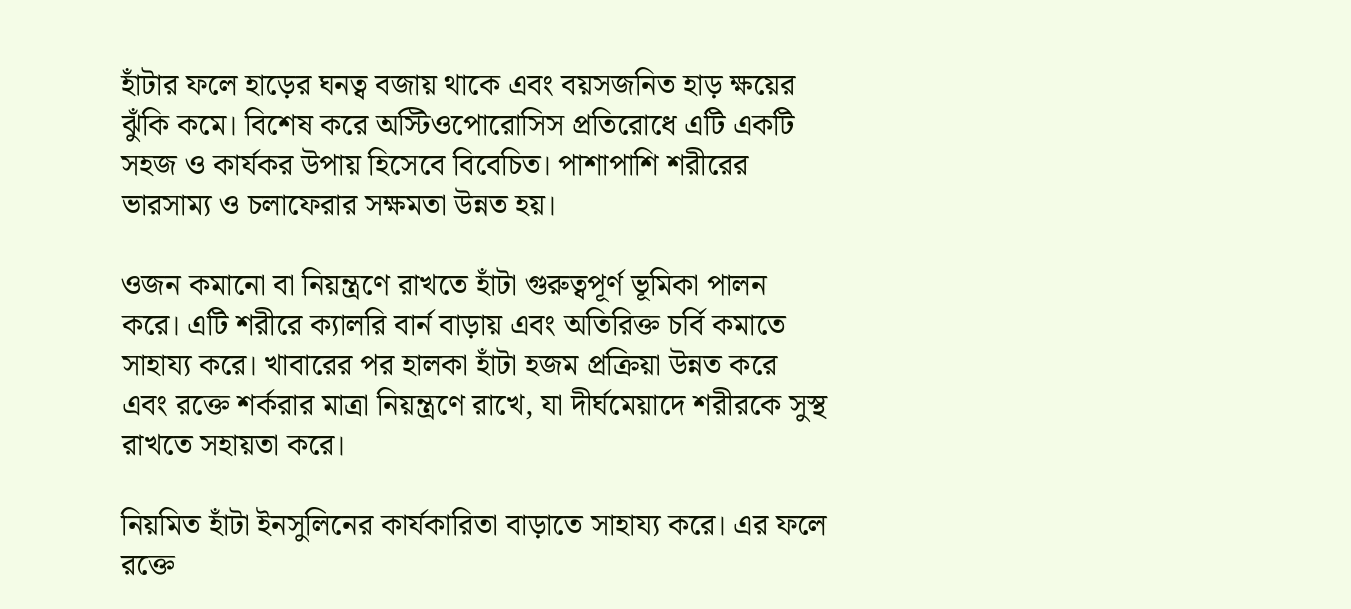হাঁটার ফলে হাড়ের ঘনত্ব বজায় থাকে এবং বয়সজনিত হাড় ক্ষয়ের ঝুঁকি কমে। বিশেষ করে অস্টিওপোরোসিস প্রতিরোধে এটি একটি সহজ ও কার্যকর উপায় হিসেবে বিবেচিত। পাশাপাশি শরীরের ভারসাম্য ও চলাফেরার সক্ষমতা উন্নত হয়।

ওজন কমানো বা নিয়ন্ত্রণে রাখতে হাঁটা গুরুত্বপূর্ণ ভূমিকা পালন করে। এটি শরীরে ক্যালরি বার্ন বাড়ায় এবং অতিরিক্ত চর্বি কমাতে সাহায্য করে। খাবারের পর হালকা হাঁটা হজম প্রক্রিয়া উন্নত করে এবং রক্তে শর্করার মাত্রা নিয়ন্ত্রণে রাখে, যা দীর্ঘমেয়াদে শরীরকে সুস্থ রাখতে সহায়তা করে।

নিয়মিত হাঁটা ইনসুলিনের কার্যকারিতা বাড়াতে সাহায্য করে। এর ফলে রক্তে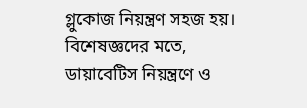গ্লুকোজ নিয়ন্ত্রণ সহজ হয়। বিশেষজ্ঞদের মতে, ডায়াবেটিস নিয়ন্ত্রণে ও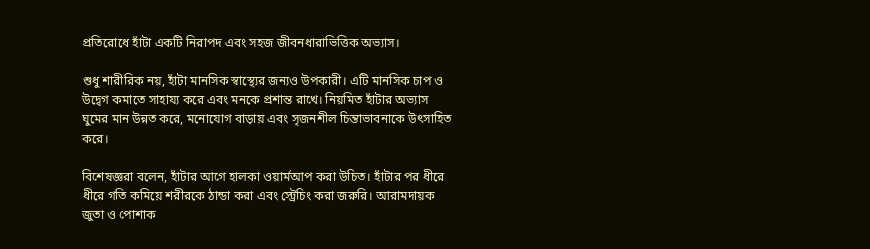প্রতিরোধে হাঁটা একটি নিরাপদ এবং সহজ জীবনধারাভিত্তিক অভ্যাস।

শুধু শারীরিক নয়, হাঁটা মানসিক স্বাস্থ্যের জন্যও উপকারী। এটি মানসিক চাপ ও উদ্বেগ কমাতে সাহায্য করে এবং মনকে প্রশান্ত রাখে। নিয়মিত হাঁটার অভ্যাস ঘুমের মান উন্নত করে, মনোযোগ বাড়ায় এবং সৃজনশীল চিন্তাভাবনাকে উৎসাহিত করে।

বিশেষজ্ঞরা বলেন, হাঁটার আগে হালকা ওয়ার্মআপ করা উচিত। হাঁটার পর ধীরে ধীরে গতি কমিয়ে শরীরকে ঠান্ডা করা এবং স্ট্রেচিং করা জরুরি। আরামদায়ক জুতা ও পোশাক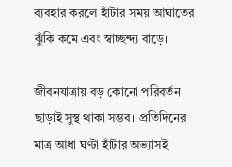ব্যবহার করলে হাঁটার সময় আঘাতের ঝুঁকি কমে এবং স্বাচ্ছন্দ্য বাড়ে।

জীবনযাত্রায় বড় কোনো পরিবর্তন ছাড়াই সুস্থ থাকা সম্ভব। প্রতিদিনের মাত্র আধা ঘণ্টা হাঁটার অভ্যাসই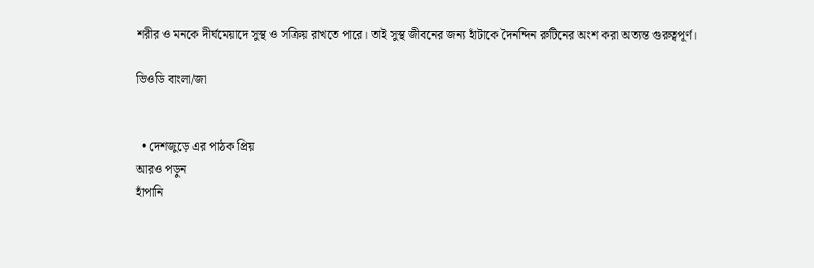শরীর ও মনকে দীর্ঘমেয়াদে সুস্থ ও সক্রিয় রাখতে পারে। তাই সুস্থ জীবনের জন্য হাঁটাকে দৈনন্দিন রুটিনের অংশ করা অত্যন্ত গুরুত্বপূর্ণ।

ভিওডি বাংলা/জা


  • দেশজুড়ে এর পাঠক প্রিয়
আরও পড়ুন
হাঁপানি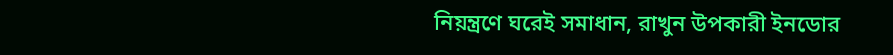নিয়ন্ত্রণে ঘরেই সমাধান, রাখুন উপকারী ইনডোর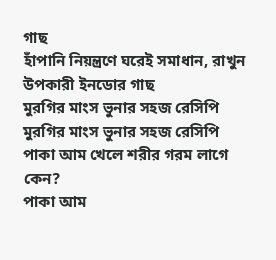গাছ
হাঁপানি নিয়ন্ত্রণে ঘরেই সমাধান, রাখুন উপকারী ইনডোর গাছ
মুরগির মাংস ভুনার সহজ রেসিপি
মুরগির মাংস ভুনার সহজ রেসিপি
পাকা আম খেলে শরীর গরম লাগে কেন?
পাকা আম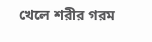খেলে শরীর গরম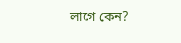লাগে কেন?